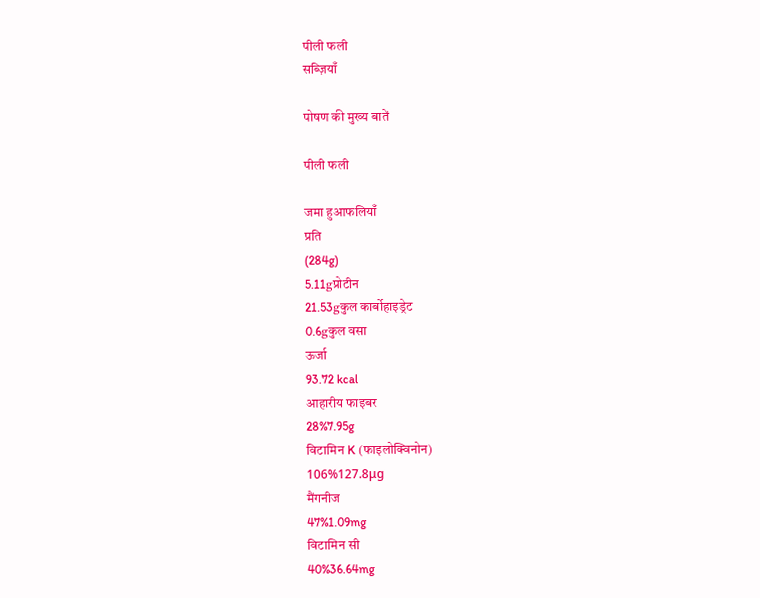पीली फली
सब्ज़ियाँ

पोषण की मुख्य बातें

पीली फली

जमा हुआफलियाँ
प्रति
(284g)
5.11gप्रोटीन
21.53gकुल कार्बोहाइड्रेट
0.6gकुल वसा
ऊर्जा
93.72 kcal
आहारीय फाइबर
28%7.95g
विटामिन K (फाइलोक्विनोन)
106%127.8μg
मैंगनीज
47%1.09mg
विटामिन सी
40%36.64mg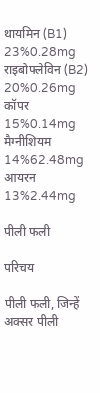थायमिन (B1)
23%0.28mg
राइबोफ्लेविन (B2)
20%0.26mg
कॉपर
15%0.14mg
मैग्नीशियम
14%62.48mg
आयरन
13%2.44mg

पीली फली

परिचय

पीली फली, जिन्हें अक्सर पीली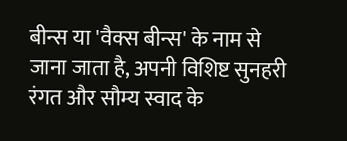बीन्स या 'वैक्स बीन्स' के नाम से जाना जाता है, अपनी विशिष्ट सुनहरी रंगत और सौम्य स्वाद के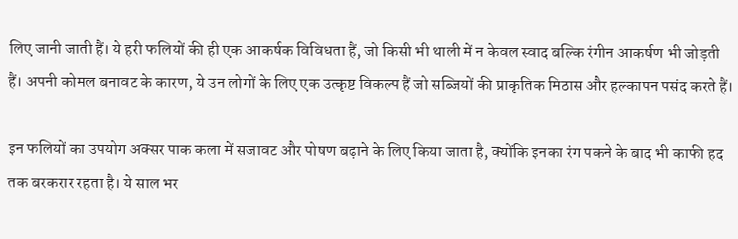लिए जानी जाती हैं। ये हरी फलियों की ही एक आकर्षक विविधता हैं, जो किसी भी थाली में न केवल स्वाद बल्कि रंगीन आकर्षण भी जोड़ती हैं। अपनी कोमल बनावट के कारण, ये उन लोगों के लिए एक उत्कृष्ट विकल्प हैं जो सब्जियों की प्राकृतिक मिठास और हल्कापन पसंद करते हैं।

इन फलियों का उपयोग अक्सर पाक कला में सजावट और पोषण बढ़ाने के लिए किया जाता है, क्योंकि इनका रंग पकने के बाद भी काफी हद तक बरकरार रहता है। ये साल भर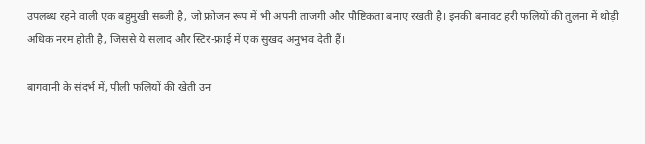उपलब्ध रहने वाली एक बहुमुखी सब्जी है, जो फ्रोजन रूप में भी अपनी ताजगी और पौष्टिकता बनाए रखती है। इनकी बनावट हरी फलियों की तुलना में थोड़ी अधिक नरम होती है, जिससे ये सलाद और स्टिर-फ्राई में एक सुखद अनुभव देती हैं।

बागवानी के संदर्भ में, पीली फलियों की खेती उन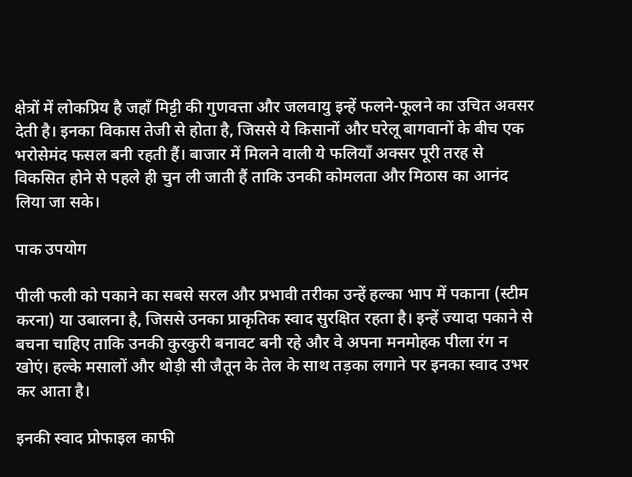क्षेत्रों में लोकप्रिय है जहाँ मिट्टी की गुणवत्ता और जलवायु इन्हें फलने-फूलने का उचित अवसर देती है। इनका विकास तेजी से होता है, जिससे ये किसानों और घरेलू बागवानों के बीच एक भरोसेमंद फसल बनी रहती हैं। बाजार में मिलने वाली ये फलियाँ अक्सर पूरी तरह से विकसित होने से पहले ही चुन ली जाती हैं ताकि उनकी कोमलता और मिठास का आनंद लिया जा सके।

पाक उपयोग

पीली फली को पकाने का सबसे सरल और प्रभावी तरीका उन्हें हल्का भाप में पकाना (स्टीम करना) या उबालना है, जिससे उनका प्राकृतिक स्वाद सुरक्षित रहता है। इन्हें ज्यादा पकाने से बचना चाहिए ताकि उनकी कुरकुरी बनावट बनी रहे और वे अपना मनमोहक पीला रंग न खोएं। हल्के मसालों और थोड़ी सी जैतून के तेल के साथ तड़का लगाने पर इनका स्वाद उभर कर आता है।

इनकी स्वाद प्रोफाइल काफी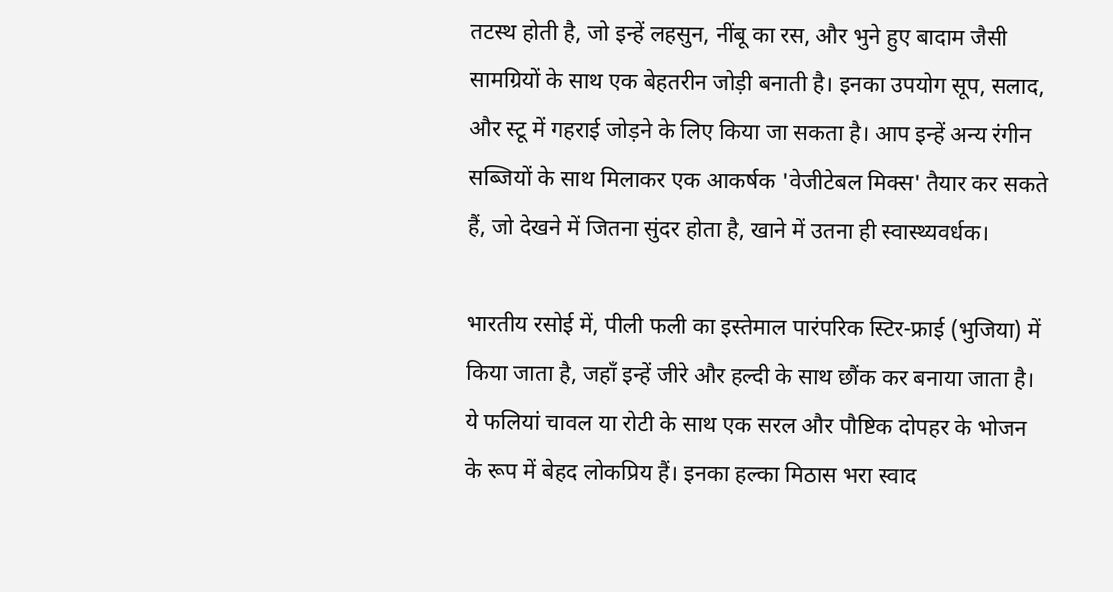तटस्थ होती है, जो इन्हें लहसुन, नींबू का रस, और भुने हुए बादाम जैसी सामग्रियों के साथ एक बेहतरीन जोड़ी बनाती है। इनका उपयोग सूप, सलाद, और स्टू में गहराई जोड़ने के लिए किया जा सकता है। आप इन्हें अन्य रंगीन सब्जियों के साथ मिलाकर एक आकर्षक 'वेजीटेबल मिक्स' तैयार कर सकते हैं, जो देखने में जितना सुंदर होता है, खाने में उतना ही स्वास्थ्यवर्धक।

भारतीय रसोई में, पीली फली का इस्तेमाल पारंपरिक स्टिर-फ्राई (भुजिया) में किया जाता है, जहाँ इन्हें जीरे और हल्दी के साथ छौंक कर बनाया जाता है। ये फलियां चावल या रोटी के साथ एक सरल और पौष्टिक दोपहर के भोजन के रूप में बेहद लोकप्रिय हैं। इनका हल्का मिठास भरा स्वाद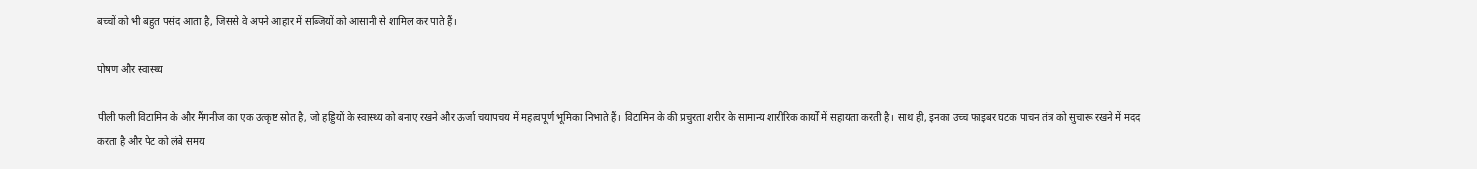बच्चों को भी बहुत पसंद आता है, जिससे वे अपने आहार में सब्जियों को आसानी से शामिल कर पाते हैं।

पोषण और स्वास्थ्य

पीली फली विटामिन के और मैंगनीज का एक उत्कृष्ट स्रोत है, जो हड्डियों के स्वास्थ्य को बनाए रखने और ऊर्जा चयापचय में महत्वपूर्ण भूमिका निभाते हैं। विटामिन के की प्रचुरता शरीर के सामान्य शारीरिक कार्यों में सहायता करती है। साथ ही, इनका उच्च फाइबर घटक पाचन तंत्र को सुचारू रखने में मदद करता है और पेट को लंबे समय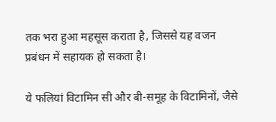तक भरा हुआ महसूस कराता है, जिससे यह वजन प्रबंधन में सहायक हो सकता है।

ये फलियां विटामिन सी और बी-समूह के विटामिनों, जैसे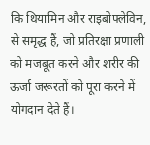कि थियामिन और राइबोफ्लेविन, से समृद्ध हैं, जो प्रतिरक्षा प्रणाली को मजबूत करने और शरीर की ऊर्जा जरूरतों को पूरा करने में योगदान देते हैं।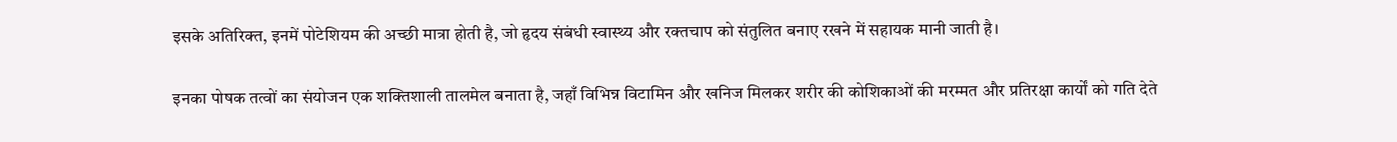इसके अतिरिक्त, इनमें पोटेशियम की अच्छी मात्रा होती है, जो हृदय संबंधी स्वास्थ्य और रक्तचाप को संतुलित बनाए रखने में सहायक मानी जाती है।

इनका पोषक तत्वों का संयोजन एक शक्तिशाली तालमेल बनाता है, जहाँ विभिन्न विटामिन और खनिज मिलकर शरीर की कोशिकाओं की मरम्मत और प्रतिरक्षा कार्यों को गति देते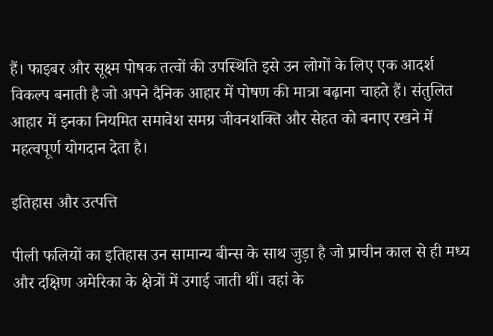हैं। फाइबर और सूक्ष्म पोषक तत्वों की उपस्थिति इसे उन लोगों के लिए एक आदर्श विकल्प बनाती है जो अपने दैनिक आहार में पोषण की मात्रा बढ़ाना चाहते हैं। संतुलित आहार में इनका नियमित समावेश समग्र जीवनशक्ति और सेहत को बनाए रखने में महत्वपूर्ण योगदान देता है।

इतिहास और उत्पत्ति

पीली फलियों का इतिहास उन सामान्य बीन्स के साथ जुड़ा है जो प्राचीन काल से ही मध्य और दक्षिण अमेरिका के क्षेत्रों में उगाई जाती थीं। वहां के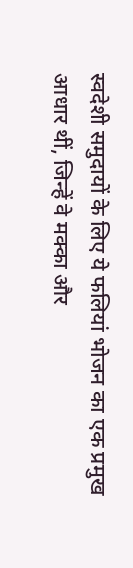स्वदेशी समुदायों के लिए ये फलियां भोजन का एक प्रमुख आधार थीं, जिन्हें वे मक्का और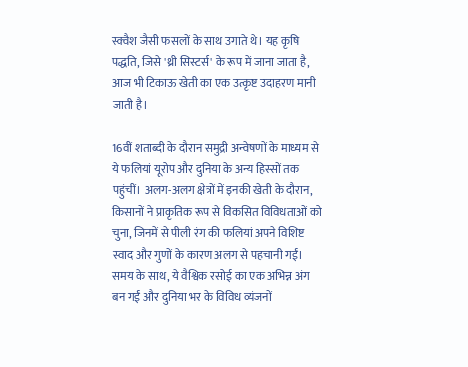स्क्वैश जैसी फसलों के साथ उगाते थे। यह कृषि पद्धति, जिसे 'थ्री सिस्टर्स' के रूप में जाना जाता है, आज भी टिकाऊ खेती का एक उत्कृष्ट उदाहरण मानी जाती है।

16वीं शताब्दी के दौरान समुद्री अन्वेषणों के माध्यम से ये फलियां यूरोप और दुनिया के अन्य हिस्सों तक पहुंचीं। अलग-अलग क्षेत्रों में इनकी खेती के दौरान, किसानों ने प्राकृतिक रूप से विकसित विविधताओं को चुना, जिनमें से पीली रंग की फलियां अपने विशिष्ट स्वाद और गुणों के कारण अलग से पहचानी गईं। समय के साथ, ये वैश्विक रसोई का एक अभिन्न अंग बन गईं और दुनिया भर के विविध व्यंजनों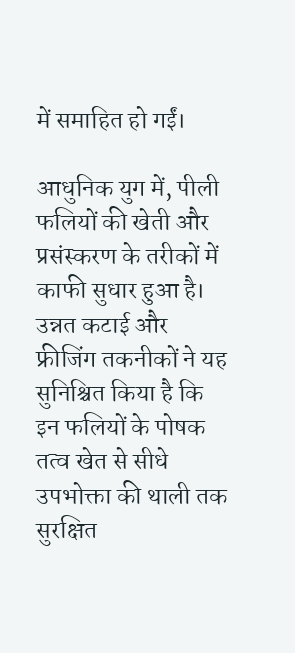में समाहित हो गईं।

आधुनिक युग में, पीली फलियों की खेती और प्रसंस्करण के तरीकों में काफी सुधार हुआ है। उन्नत कटाई और फ्रीजिंग तकनीकों ने यह सुनिश्चित किया है कि इन फलियों के पोषक तत्व खेत से सीधे उपभोक्ता की थाली तक सुरक्षित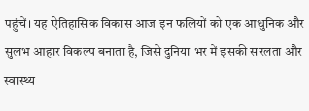पहुंचें। यह ऐतिहासिक विकास आज इन फलियों को एक आधुनिक और सुलभ आहार विकल्प बनाता है, जिसे दुनिया भर में इसकी सरलता और स्वास्थ्य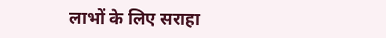लाभों के लिए सराहा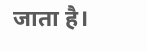जाता है।